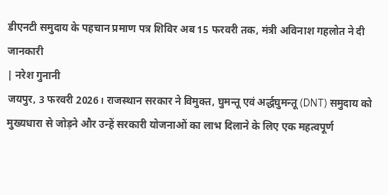डीएनटी समुदाय के पहचान प्रमाण पत्र शिविर अब 15 फरवरी तक, मंत्री अविनाश गहलोत ने दी जानकारी
| नरेश गुनानी
जयपुर, 3 फरवरी 2026। राजस्थान सरकार ने विमुक्त, घुमन्तू एवं अर्द्धघुमन्तू (DNT) समुदाय को मुख्यधारा से जोड़ने और उन्हें सरकारी योजनाओं का लाभ दिलाने के लिए एक महत्वपूर्ण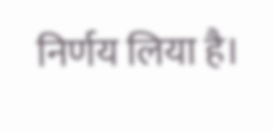निर्णय लिया है।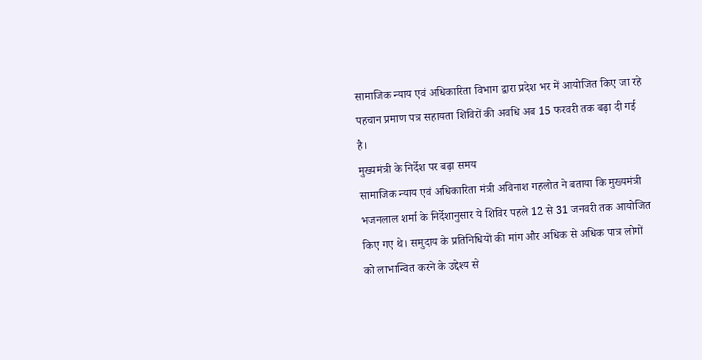सामाजिक न्याय एवं अधिकारिता विभाग द्वारा प्रदेश भर में आयोजित किए जा रहे पहचान प्रमाण पत्र सहायता शिविरों की अवधि अब 15 फरवरी तक बढ़ा दी गई है।
मुख्यमंत्री के निर्देश पर बढ़ा समय
सामाजिक न्याय एवं अधिकारिता मंत्री अविनाश गहलोत ने बताया कि मुख्यमंत्री भजनलाल शर्मा के निर्देशानुसार ये शिविर पहले 12 से 31 जनवरी तक आयोजित किए गए थे। समुदाय के प्रतिनिधियों की मांग और अधिक से अधिक पात्र लोगों को लाभान्वित करने के उद्देश्य से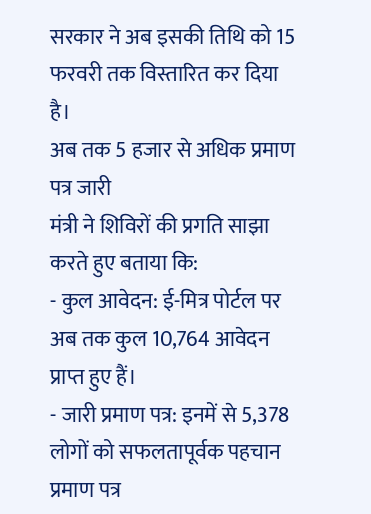सरकार ने अब इसकी तिथि को 15 फरवरी तक विस्तारित कर दिया है।
अब तक 5 हजार से अधिक प्रमाण पत्र जारी
मंत्री ने शिविरों की प्रगति साझा करते हुए बताया कि:
- कुल आवेदन: ई-मित्र पोर्टल पर अब तक कुल 10,764 आवेदन प्राप्त हुए हैं।
- जारी प्रमाण पत्र: इनमें से 5,378 लोगों को सफलतापूर्वक पहचान प्रमाण पत्र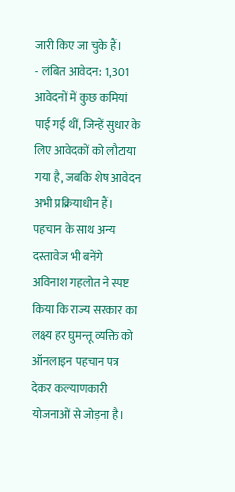जारी किए जा चुके हैं।
- लंबित आवेदन: 1,301 आवेदनों में कुछ कमियां पाई गई थीं, जिन्हें सुधार के लिए आवेदकों को लौटाया गया है, जबकि शेष आवेदन अभी प्रक्रियाधीन हैं।
पहचान के साथ अन्य दस्तावेज भी बनेंगे
अविनाश गहलोत ने स्पष्ट किया कि राज्य सरकार का लक्ष्य हर घुमन्तू व्यक्ति को ऑनलाइन पहचान पत्र देकर कल्याणकारी योजनाओं से जोड़ना है।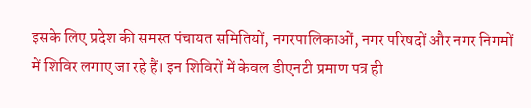इसके लिए प्रदेश की समस्त पंचायत समितियों, नगरपालिकाओं, नगर परिषदों और नगर निगमों में शिविर लगाए जा रहे हैं। इन शिविरों में केवल डीएनटी प्रमाण पत्र ही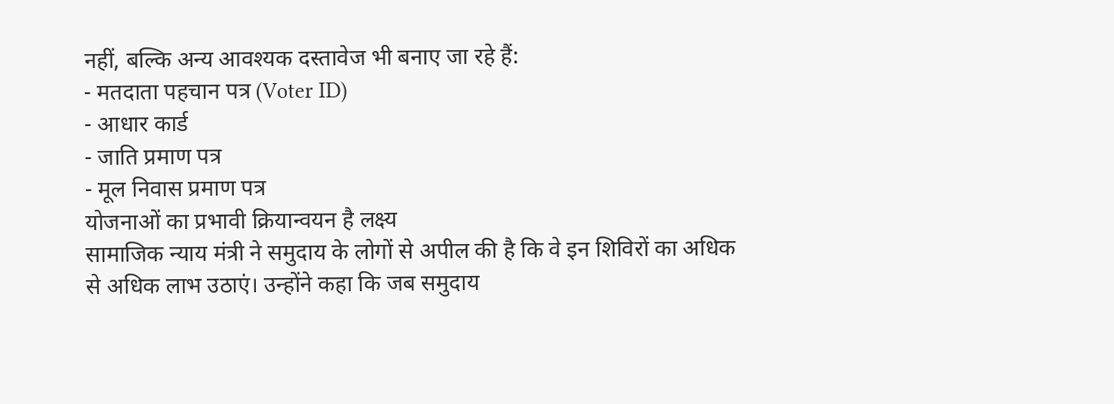नहीं, बल्कि अन्य आवश्यक दस्तावेज भी बनाए जा रहे हैं:
- मतदाता पहचान पत्र (Voter ID)
- आधार कार्ड
- जाति प्रमाण पत्र
- मूल निवास प्रमाण पत्र
योजनाओं का प्रभावी क्रियान्वयन है लक्ष्य
सामाजिक न्याय मंत्री ने समुदाय के लोगों से अपील की है कि वे इन शिविरों का अधिक से अधिक लाभ उठाएं। उन्होंने कहा कि जब समुदाय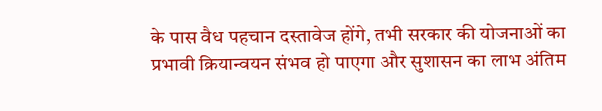के पास वैध पहचान दस्तावेज होंगे, तभी सरकार की योजनाओं का प्रभावी क्रियान्वयन संभव हो पाएगा और सुशासन का लाभ अंतिम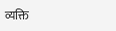व्यक्ति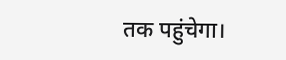तक पहुंचेगा।